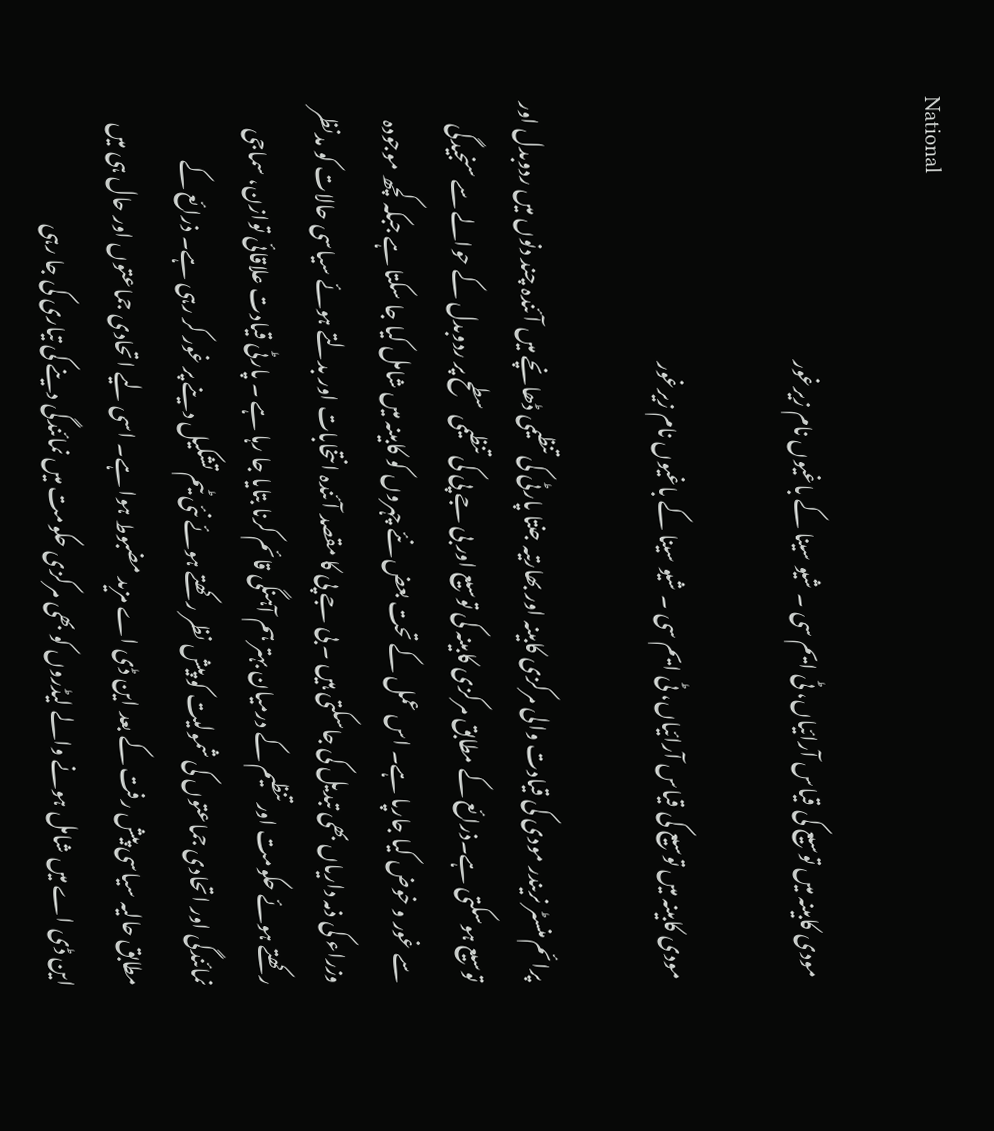National

مودی کابینہ میں توسیع کی قیاس آرائیاں، ٹی ایم سی ۔ شیو سینا کے باغیوں نام زیرغور

مودی کابینہ میں توسیع کی قیاس آرائیاں، ٹی ایم سی ۔ شیو سینا کے باغیوں نام زیرغور

پرائم منسٹر نریندر مودی کی قیادت والی مرکزی کابینہ اور بھارتیہ جنتا پارٹی کی تنظیمی ڈھانچے میں آئندہ چند دنوں میں ردوبدل اور توسیع ہوسکتی ہے۔ذرائع کے مطابق مرکزی کابینہ کی توسیع اور بی جے پی کی تنظیمی سطح پر ردوبدل کے حوالے سے سنجیدگی سے غور و خوض کیا جارپا ہے۔ اس عمل کے تحت بعض نئے چہروں کو کابینہ میں شامل کیا جا سکتا ہے جبکہ کچھ موجودہ وزراء کی ذمہ داریاں بھی تبدیل کی جاسکتی ہیں ۔ بی جے پی کا مقصد آئندہ انتخابات اور بدلتے ہوئے سیاسی حالات کو مدنظر رکھتے ہوئے حکومت اور تنظیم کے درمیان بہتر ہم آہنگی قائم کرنا بتایا جا رہا ہے ۔ پارٹی قیادت علاقائی توازن، سماجی نمائندگی اور اتحادی جماعتوں کی شمولیت کو پیش نظر رکھتے ہوئے نئی ٹیم تشکیل دینے پر غور کر رہی ہے۔ ذرائع کے مطابق حالیہ سیاسی پیش رفت کے بعد این ڈی اے مزید مضبوط ہوا ہے۔ اسی لیے اتحادی جماعتوں اور حال ہی میں این ڈی اے میں شامل ہونے والے لیڈروں کو بھی مرکزی حکومت میں نمائندگی دینے کی تیاری کی جا رہی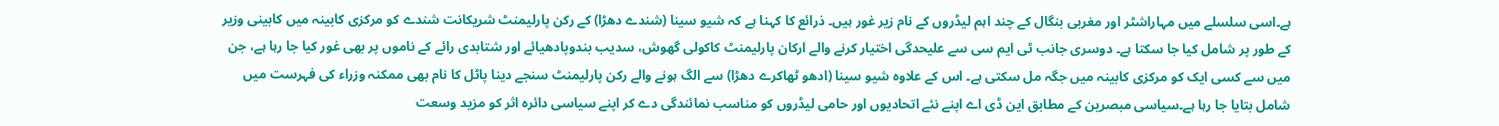ہے۔اسی سلسلے میں مہاراشٹر اور مغربی بنگال کے چند اہم لیڈروں کے نام زیر غور ہیں۔ ذرائع کا کہنا ہے کہ شیو سینا (شندے دھڑا) کے رکن پارلیمنٹ شریکانت شندے کو مرکزی کابینہ میں کابینی وزیر کے طور پر شامل کیا جا سکتا ہے۔ دوسری جانب ٹی ایم سی سے علیحدگی اختیار کرنے والے ارکان پارلیمنٹ کاکولی گھوش، سدیب بندوپادھیائے اور شتابدی رائے کے ناموں پر بھی غور کیا جا رہا ہے، جن میں سے کسی ایک کو مرکزی کابینہ میں جگہ مل سکتی ہے۔ اس کے علاوہ شیو سینا (ادھو ٹھاکرے دھڑا) سے الگ ہونے والے رکن پارلیمنٹ سنجے دینا پاٹل کا نام بھی ممکنہ وزراء کی فہرست میں شامل بتایا جا رہا ہے۔سیاسی مبصرین کے مطابق این ڈی اے اپنے نئے اتحادیوں اور حامی لیڈروں کو مناسب نمائندگی دے کر اپنے سیاسی دائرہ اثر کو مزید وسعت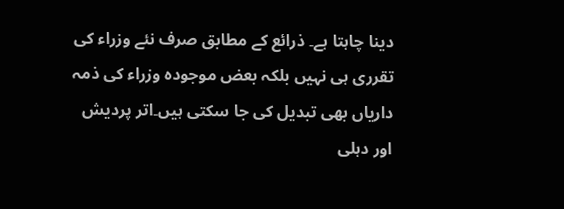دینا چاہتا ہے۔ ذرائع کے مطابق صرف نئے وزراء کی تقرری ہی نہیں بلکہ بعض موجودہ وزراء کی ذمہ داریاں بھی تبدیل کی جا سکتی ہیں۔اتر پردیش اور دہلی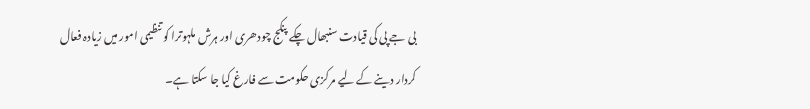بی جے پی کی قیادت سنبھال چکے پنکج چودھری اور ہرش ملہوترا کو تنظیمی امور میں زیادہ فعال کردار دینے کے لیے مرکزی حکومت سے فارغ کیا جا سکتا ہے۔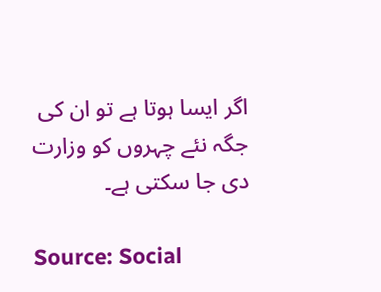اگر ایسا ہوتا ہے تو ان کی جگہ نئے چہروں کو وزارت دی جا سکتی ہے۔

Source: Social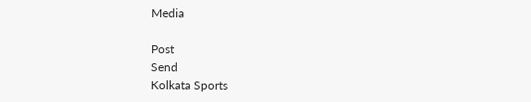Media

Post
Send
Kolkata Sports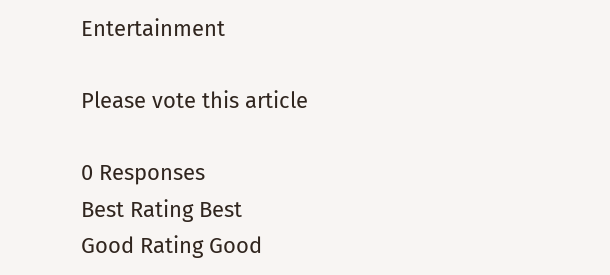Entertainment

Please vote this article

0 Responses
Best Rating Best
Good Rating Good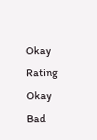Okay Rating Okay
Bad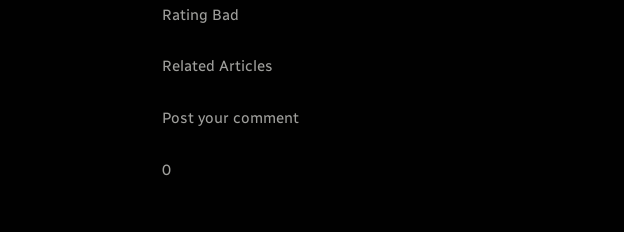Rating Bad

Related Articles

Post your comment

0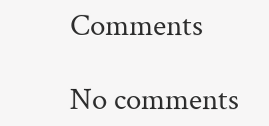Comments

No comments